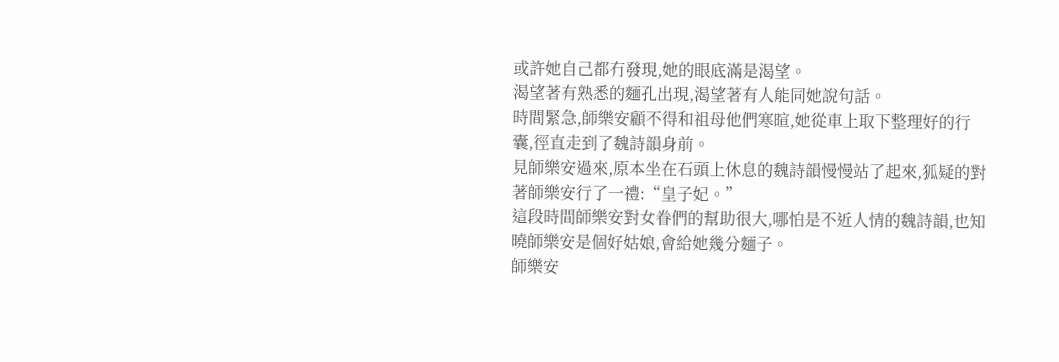或許她自己都冇發現,她的眼底滿是渴望。
渴望著有熟悉的麵孔出現,渴望著有人能同她說句話。
時間緊急,師樂安顧不得和祖母他們寒暄,她從車上取下整理好的行囊,徑直走到了魏詩韻身前。
見師樂安過來,原本坐在石頭上休息的魏詩韻慢慢站了起來,狐疑的對著師樂安行了一禮:“皇子妃。”
這段時間師樂安對女眷們的幫助很大,哪怕是不近人情的魏詩韻,也知曉師樂安是個好姑娘,會給她幾分麵子。
師樂安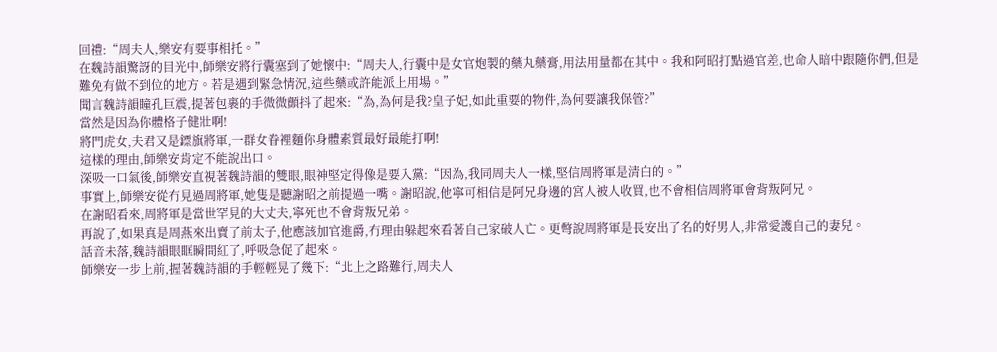回禮:“周夫人,樂安有要事相托。”
在魏詩韻驚訝的目光中,師樂安將行囊塞到了她懷中:“周夫人,行囊中是女官炮製的藥丸藥膏,用法用量都在其中。我和阿昭打點過官差,也命人暗中跟隨你們,但是難免有做不到位的地方。若是遇到緊急情況,這些藥或許能派上用場。”
聞言魏詩韻瞳孔巨震,提著包裹的手微微顫抖了起來:“為,為何是我?皇子妃,如此重要的物件,為何要讓我保管?”
當然是因為你體格子健壯啊!
將門虎女,夫君又是鏢旗將軍,一群女眷裡麵你身體素質最好最能打啊!
這樣的理由,師樂安肯定不能說出口。
深吸一口氣後,師樂安直視著魏詩韻的雙眼,眼神堅定得像是要入黨:“因為,我同周夫人一樣,堅信周將軍是清白的。”
事實上,師樂安從冇見過周將軍,她隻是聽謝昭之前提過一嘴。謝昭說,他寧可相信是阿兄身邊的宮人被人收買,也不會相信周將軍會背叛阿兄。
在謝昭看來,周將軍是當世罕見的大丈夫,寧死也不會背叛兄弟。
再說了,如果真是周燕來出賣了前太子,他應該加官進爵,冇理由躲起來看著自己家破人亡。更彆說周將軍是長安出了名的好男人,非常愛護自己的妻兒。
話音未落,魏詩韻眼眶瞬間紅了,呼吸急促了起來。
師樂安一步上前,握著魏詩韻的手輕輕晃了幾下:“北上之路難行,周夫人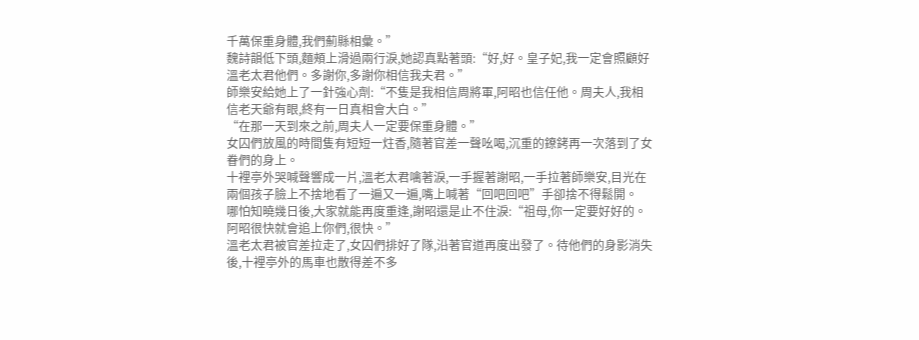千萬保重身體,我們薊縣相彙。”
魏詩韻低下頭,麵頰上滑過兩行淚,她認真點著頭:“好,好。皇子妃,我一定會照顧好溫老太君他們。多謝你,多謝你相信我夫君。”
師樂安給她上了一針強心劑:“不隻是我相信周將軍,阿昭也信任他。周夫人,我相信老天爺有眼,終有一日真相會大白。”
“在那一天到來之前,周夫人一定要保重身體。”
女囚們放風的時間隻有短短一炷香,隨著官差一聲吆喝,沉重的鐐銬再一次落到了女眷們的身上。
十裡亭外哭喊聲響成一片,溫老太君噙著淚,一手握著謝昭,一手拉著師樂安,目光在兩個孩子臉上不捨地看了一遍又一遍,嘴上喊著“回吧回吧”手卻捨不得鬆開。
哪怕知曉幾日後,大家就能再度重逢,謝昭還是止不住淚:“祖母,你一定要好好的。阿昭很快就會追上你們,很快。”
溫老太君被官差拉走了,女囚們排好了隊,沿著官道再度出發了。待他們的身影消失後,十裡亭外的馬車也散得差不多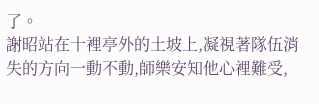了。
謝昭站在十裡亭外的土坡上,凝視著隊伍消失的方向一動不動,師樂安知他心裡難受,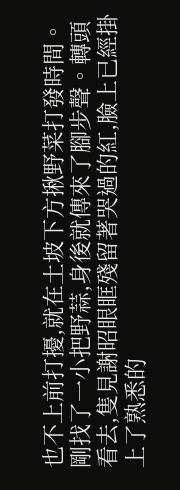也不上前打擾,就在土坡下方揪野菜打發時間。
剛找了一小把野蒜,身後就傳來了腳步聲。轉頭看去,隻見謝昭眼眶殘留著哭過的紅,臉上已經掛上了熟悉的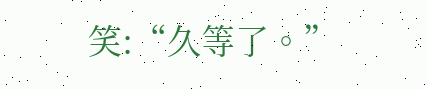笑:“久等了。”